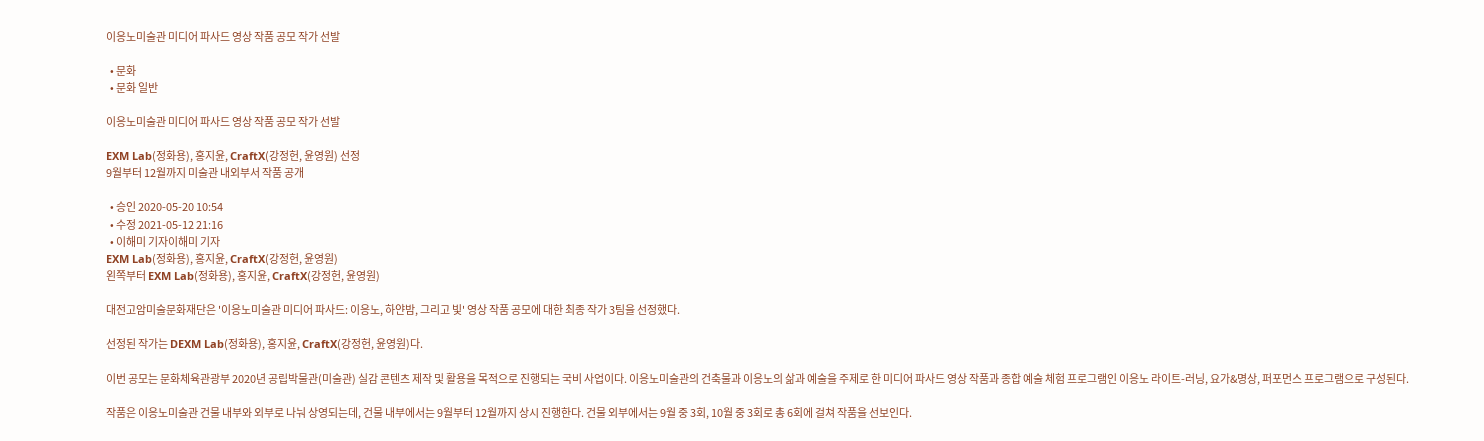이응노미술관 미디어 파사드 영상 작품 공모 작가 선발

  • 문화
  • 문화 일반

이응노미술관 미디어 파사드 영상 작품 공모 작가 선발

EXM Lab(정화용), 홍지윤, CraftX(강정헌, 윤영원) 선정
9월부터 12월까지 미술관 내외부서 작품 공개

  • 승인 2020-05-20 10:54
  • 수정 2021-05-12 21:16
  • 이해미 기자이해미 기자
EXM Lab(정화용), 홍지윤, CraftX(강정헌, 윤영원)
왼쪽부터 EXM Lab(정화용), 홍지윤, CraftX(강정헌, 윤영원)

대전고암미술문화재단은 '이응노미술관 미디어 파사드: 이응노, 하얀밤, 그리고 빛' 영상 작품 공모에 대한 최종 작가 3팀을 선정했다.

선정된 작가는 DEXM Lab(정화용), 홍지윤, CraftX(강정헌, 윤영원)다.

이번 공모는 문화체육관광부 2020년 공립박물관(미술관) 실감 콘텐츠 제작 및 활용을 목적으로 진행되는 국비 사업이다. 이응노미술관의 건축물과 이응노의 삶과 예술을 주제로 한 미디어 파사드 영상 작품과 종합 예술 체험 프로그램인 이응노 라이트-러닝, 요가&명상, 퍼포먼스 프로그램으로 구성된다.

작품은 이응노미술관 건물 내부와 외부로 나눠 상영되는데, 건물 내부에서는 9월부터 12월까지 상시 진행한다. 건물 외부에서는 9월 중 3회, 10월 중 3회로 총 6회에 걸쳐 작품을 선보인다.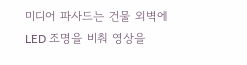미디어 파사드는 건물 외벽에 LED 조명을 비춰 영상을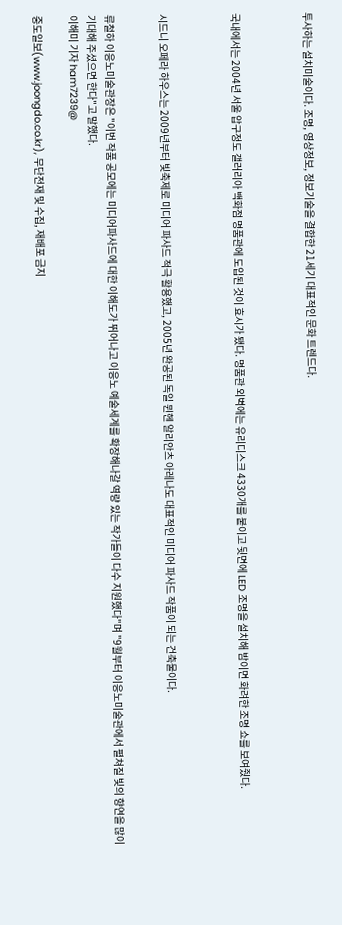투사하는 설치미술이다. 조명, 영상정보, 정보기술을 결합한 21세기 대표적인 문화 트렌드다.



국내에서는 2004년 서울 압구정도 갤러리아 백화점 명품관에 도입된 것이 효시가 됐다. 명품관 외벽에는 유리디스크 4330개를 붙이고 뒷면에 LED 조명을 설치해 밤이면 화려한 조명 쇼를 보여줬다.



시드니 오페라 하우스는 2009년부터 빛축제로 미디어 파사드 적극 활용했고, 2005년 완공된 독일 뮌헨 알리안츠 아레나도 대표적인 미디어 파사드 작품이 되는 건축물이다.


류철하 이응노미술관장은 "이번 작품 공모에는 미디어파사드에 대한 이해도가 뛰어나고 이응노 예술세계를 확장해나갈 역량 있는 작가들이 다수 지원했다"며 "9월부터 이응노미술관에서 펼쳐질 빛의 향연을 많이 기대해 주셨으면 한다"고 말했다.
이해미 기자 ham7239@

중도일보(www.joongdo.co.kr), 무단전재 및 수집, 재배포 금지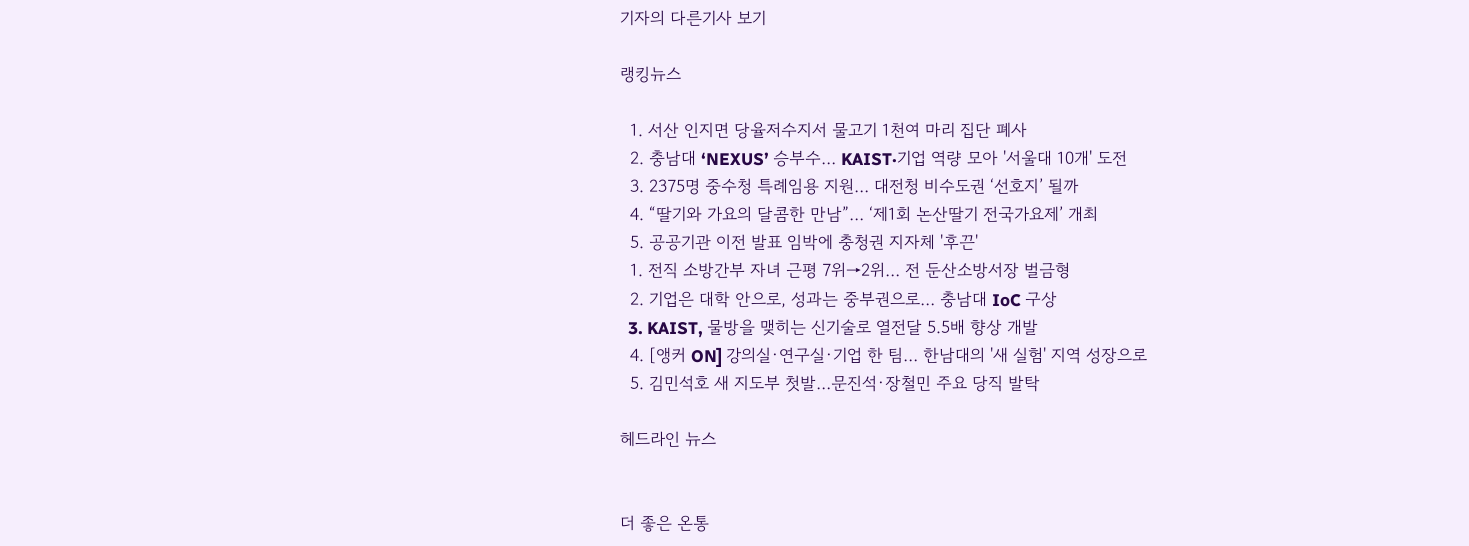기자의 다른기사 보기

랭킹뉴스

  1. 서산 인지면 당율저수지서 물고기 1천여 마리 집단 폐사
  2. 충남대 ‘NEXUS’ 승부수… KAIST·기업 역량 모아 '서울대 10개' 도전
  3. 2375명 중수청 특례임용 지원… 대전청 비수도권 ‘선호지’ 될까
  4. “딸기와 가요의 달콤한 만남”… ‘제1회 논산딸기 전국가요제’ 개최
  5. 공공기관 이전 발표 임박에 충청권 지자체 '후끈'
  1. 전직 소방간부 자녀 근평 7위→2위… 전 둔산소방서장 벌금형
  2. 기업은 대학 안으로, 성과는 중부권으로… 충남대 IoC 구상
  3. KAIST, 물방을 맺히는 신기술로 열전달 5.5배 향상 개발
  4. [앵커 ON] 강의실·연구실·기업 한 팀… 한남대의 '새 실험' 지역 성장으로
  5. 김민석호 새 지도부 첫발…문진석·장철민 주요 당직 발탁

헤드라인 뉴스


더 좋은 온통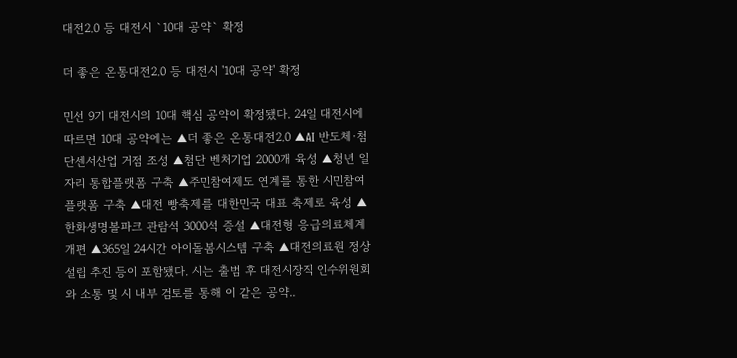대전2.0 등 대전시 `10대 공약` 확정

더 좋은 온통대전2.0 등 대전시 '10대 공약' 확정

민선 9기 대전시의 10대 핵심 공약이 확정됐다. 24일 대전시에 따르면 10대 공약에는 ▲더 좋은 온통대전2.0 ▲AI 반도체·첨단센서산업 거점 조성 ▲첨단 벤처기업 2000개 육성 ▲청년 일자리 통합플랫폼 구축 ▲주민참여제도 연계를 통한 시민참여 플랫폼 구축 ▲대전 빵축제를 대한민국 대표 축제로 육성 ▲한화생명볼파크 관람석 3000석 증설 ▲대전형 응급의료체계 개편 ▲365일 24시간 아이돌봄시스템 구축 ▲대전의료원 정상 설립 추진 등이 포함됐다. 시는 출범 후 대전시장직 인수위원회와 소통 및 시 내부 검토를 통해 이 같은 공약..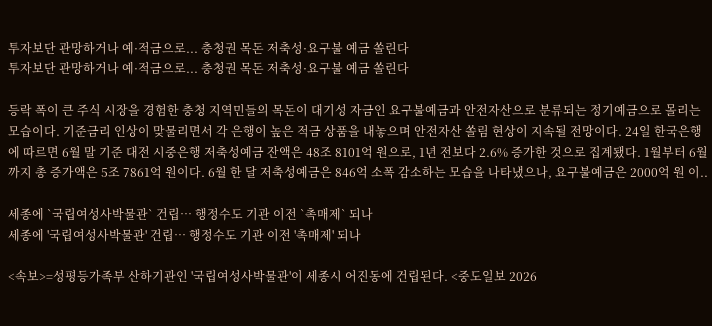투자보단 관망하거나 예·적금으로... 충청권 목돈 저축성·요구불 예금 쏠린다
투자보단 관망하거나 예·적금으로... 충청권 목돈 저축성·요구불 예금 쏠린다

등락 폭이 큰 주식 시장을 경험한 충청 지역민들의 목돈이 대기성 자금인 요구불예금과 안전자산으로 분류되는 정기예금으로 몰리는 모습이다. 기준금리 인상이 맞물리면서 각 은행이 높은 적금 상품을 내놓으며 안전자산 쏠림 현상이 지속될 전망이다. 24일 한국은행에 따르면 6월 말 기준 대전 시중은행 저축성예금 잔액은 48조 8101억 원으로, 1년 전보다 2.6% 증가한 것으로 집계됐다. 1월부터 6월까지 총 증가액은 5조 7861억 원이다. 6월 한 달 저축성예금은 846억 소폭 감소하는 모습을 나타냈으나, 요구불예금은 2000억 원 이..

세종에 `국립여성사박물관` 건립… 행정수도 기관 이전 `촉매제` 되나
세종에 '국립여성사박물관' 건립… 행정수도 기관 이전 '촉매제' 되나

<속보>=성평등가족부 산하기관인 '국립여성사박물관'이 세종시 어진동에 건립된다. <중도일보 2026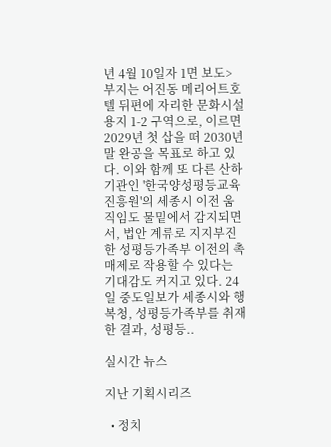년 4월 10일자 1면 보도> 부지는 어진동 메리어트호텔 뒤편에 자리한 문화시설 용지 1-2 구역으로, 이르면 2029년 첫 삽을 떠 2030년 말 완공을 목표로 하고 있다. 이와 함께 또 다른 산하기관인 '한국양성평등교육진흥원'의 세종시 이전 움직임도 물밑에서 감지되면서, 법안 계류로 지지부진한 성평등가족부 이전의 촉매제로 작용할 수 있다는 기대감도 커지고 있다. 24일 중도일보가 세종시와 행복청, 성평등가족부를 취재한 결과, 성평등..

실시간 뉴스

지난 기획시리즈

  • 정치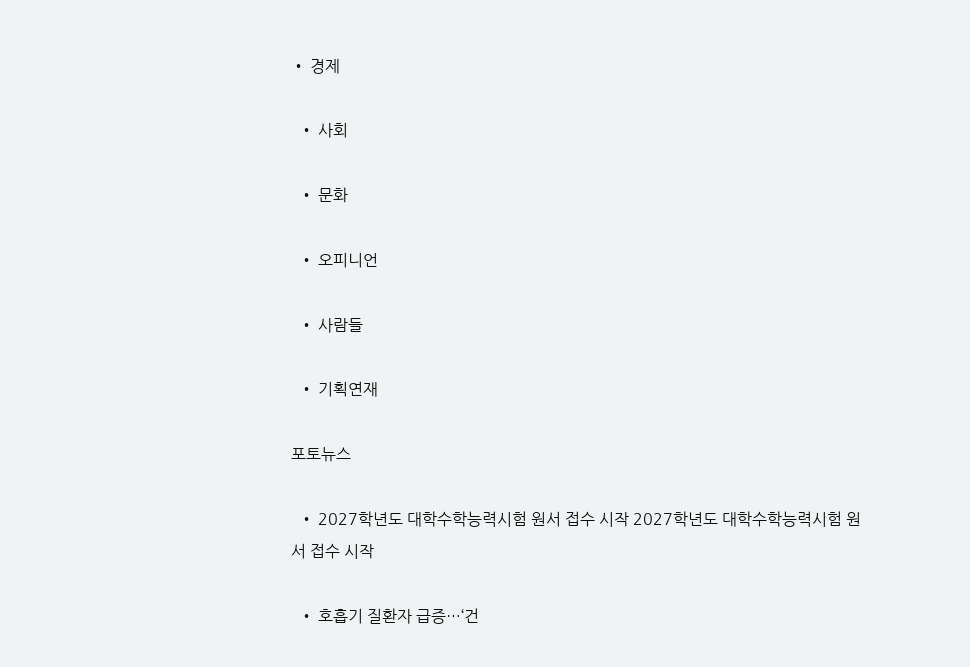• 경제

  • 사회

  • 문화

  • 오피니언

  • 사람들

  • 기획연재

포토뉴스

  • 2027학년도 대학수학능력시험 원서 접수 시작 2027학년도 대학수학능력시험 원서 접수 시작

  • 호흡기 질환자 급증…‘건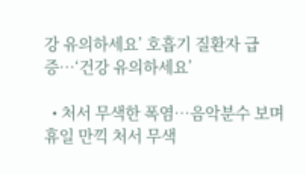강 유의하세요’ 호흡기 질환자 급증…‘건강 유의하세요’

  • 처서 무색한 폭염…음악분수 보며 휴일 만끽 처서 무색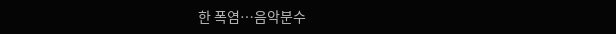한 폭염…음악분수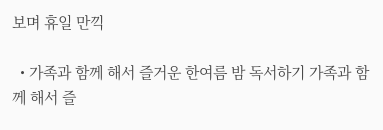보며 휴일 만끽

  • 가족과 함께 해서 즐거운 한여름 밤 독서하기 가족과 함께 해서 즐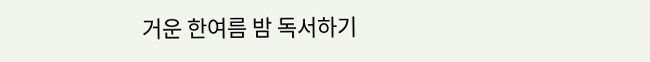거운 한여름 밤 독서하기